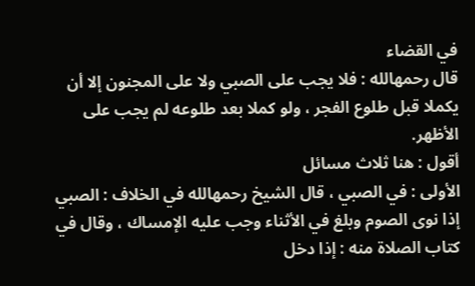في القضاء
قال رحمهالله : فلا يجب على الصبي ولا على المجنون إلا أن يكملا قبل طلوع الفجر ، ولو كملا بعد طلوعه لم يجب على الأظهر.
أقول : هنا ثلاث مسائل
الأولى : في الصبي ، قال الشيخ رحمهالله في الخلاف : الصبي إذا نوى الصوم وبلغ في الأثناء وجب عليه الإمساك ، وقال في كتاب الصلاة منه : إذا دخل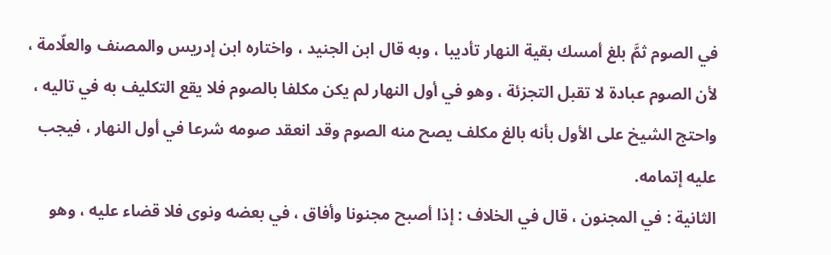في الصوم ثمَّ بلغ أمسك بقية النهار تأديبا ، وبه قال ابن الجنيد ، واختاره ابن إدريس والمصنف والعلّامة ، لأن الصوم عبادة لا تقبل التجزئة ، وهو في أول النهار لم يكن مكلفا بالصوم فلا يقع التكليف به في تاليه ، واحتج الشيخ على الأول بأنه بالغ مكلف يصح منه الصوم وقد انعقد صومه شرعا في أول النهار ، فيجب عليه إتمامه.
الثانية : في المجنون ، قال في الخلاف : إذا أصبح مجنونا وأفاق ، في بعضه ونوى فلا قضاء عليه ، وهو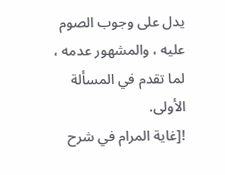يدل على وجوب الصوم عليه ، والمشهور عدمه ، لما تقدم في المسألة الأولى.
![غاية المرام في شرح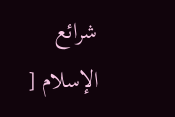شرائع الإسلام [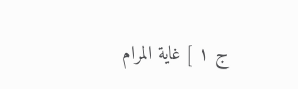ج ١ ] غاية المرام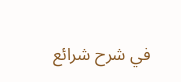في شرح شرائع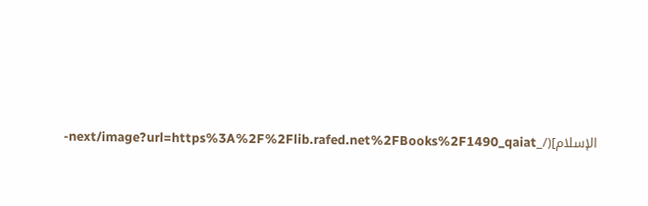الإسلام](/_next/image?url=https%3A%2F%2Flib.rafed.net%2FBooks%2F1490_qaiat-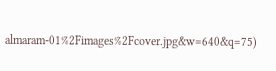almaram-01%2Fimages%2Fcover.jpg&w=640&q=75)